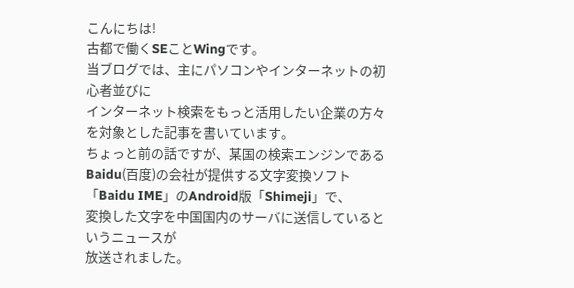こんにちは!
古都で働くSEことWingです。
当ブログでは、主にパソコンやインターネットの初心者並びに
インターネット検索をもっと活用したい企業の方々を対象とした記事を書いています。
ちょっと前の話ですが、某国の検索エンジンであるBaidu(百度)の会社が提供する文字変換ソフト「Baidu IME」のAndroid版「Shimeji」で、
変換した文字を中国国内のサーバに送信しているというニュースが
放送されました。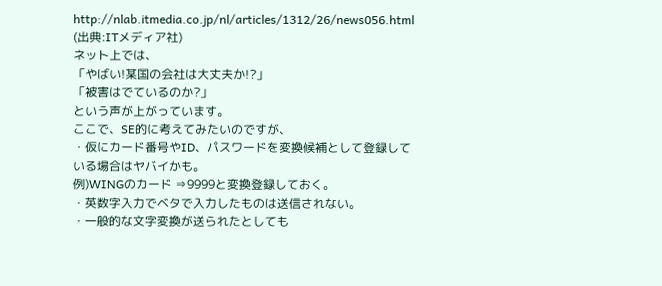http://nlab.itmedia.co.jp/nl/articles/1312/26/news056.html
(出典:ITメディア社)
ネット上では、
「やばい!某国の会社は大丈夫か!?」
「被害はでているのか?」
という声が上がっています。
ここで、SE的に考えてみたいのですが、
・仮にカード番号やID、パスワードを変換候補として登録している場合はヤバイかも。
例)WINGのカード ⇒9999と変換登録しておく。
・英数字入力でベタで入力したものは送信されない。
・一般的な文字変換が送られたとしても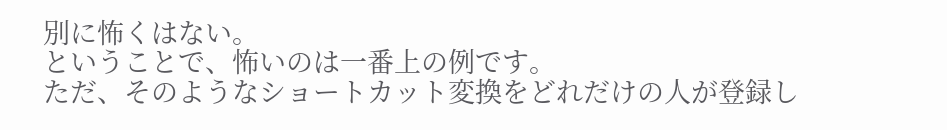別に怖くはない。
ということで、怖いのは一番上の例です。
ただ、そのようなショートカット変換をどれだけの人が登録し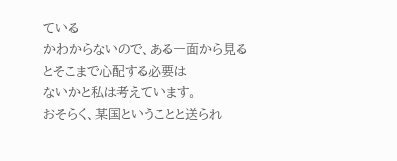ている
かわからないので、ある一面から見るとそこまで心配する必要は
ないかと私は考えています。
おそらく、某国ということと送られ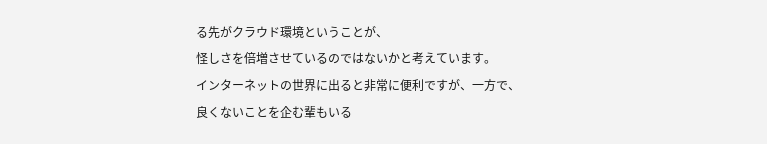る先がクラウド環境ということが、
怪しさを倍増させているのではないかと考えています。
インターネットの世界に出ると非常に便利ですが、一方で、
良くないことを企む輩もいる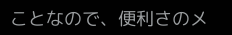ことなので、便利さのメ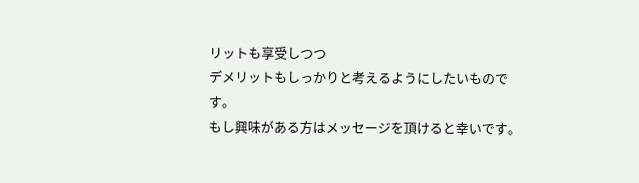リットも享受しつつ
デメリットもしっかりと考えるようにしたいものです。
もし興味がある方はメッセージを頂けると幸いです。